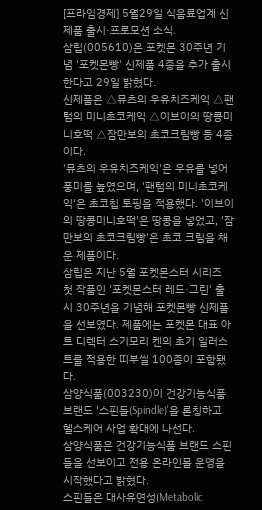[프라임경제] 5월29일 식음료업계 신제품 출시·프로모션 소식.
삼립(005610)은 포켓몬 30주년 기념 '포켓몬빵' 신제품 4종을 추가 출시한다고 29일 밝혔다.
신제품은 △뮤츠의 우유치즈케익 △팬텀의 미니초코케익 △이브이의 땅콩미니호떡 △잠만보의 초코크림빵 등 4종이다.
'뮤츠의 우유치즈케익'은 우유를 넣어 풍미를 높였으며, '팬텀의 미니초코케익'은 초코칩 토핑을 적용했다. '이브이의 땅콩미니호떡'은 땅콩을 넣었고, '잠만보의 초코크림빵'은 초코 크림을 채운 제품이다.
삼립은 지난 5월 포켓몬스터 시리즈 첫 작품인 '포켓몬스터 레드·그린' 출시 30주년을 기념해 포켓몬빵 신제품을 선보였다. 제품에는 포켓몬 대표 아트 디렉터 스기모리 켄의 초기 일러스트를 적용한 띠부씰 100종이 포함됐다.
삼양식품(003230)이 건강기능식품 브랜드 '스핀들(Spindle)'을 론칭하고 헬스케어 사업 확대에 나선다.
삼양식품은 건강기능식품 브랜드 스핀들을 선보이고 전용 온라인몰 운영을 시작했다고 밝혔다.
스핀들은 대사유연성(Metabolic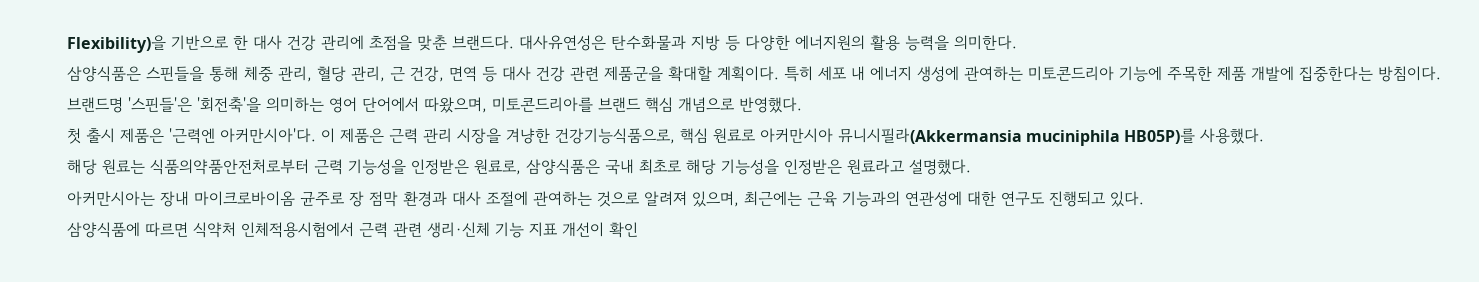Flexibility)을 기반으로 한 대사 건강 관리에 초점을 맞춘 브랜드다. 대사유연성은 탄수화물과 지방 등 다양한 에너지원의 활용 능력을 의미한다.
삼양식품은 스핀들을 통해 체중 관리, 혈당 관리, 근 건강, 면역 등 대사 건강 관련 제품군을 확대할 계획이다. 특히 세포 내 에너지 생성에 관여하는 미토콘드리아 기능에 주목한 제품 개발에 집중한다는 방침이다.
브랜드명 '스핀들'은 '회전축'을 의미하는 영어 단어에서 따왔으며, 미토콘드리아를 브랜드 핵심 개념으로 반영했다.
첫 출시 제품은 '근력엔 아커만시아'다. 이 제품은 근력 관리 시장을 겨냥한 건강기능식품으로, 핵심 원료로 아커만시아 뮤니시필라(Akkermansia muciniphila HB05P)를 사용했다.
해당 원료는 식품의약품안전처로부터 근력 기능성을 인정받은 원료로, 삼양식품은 국내 최초로 해당 기능성을 인정받은 원료라고 설명했다.
아커만시아는 장내 마이크로바이옴 균주로 장 점막 환경과 대사 조절에 관여하는 것으로 알려져 있으며, 최근에는 근육 기능과의 연관성에 대한 연구도 진행되고 있다.
삼양식품에 따르면 식약처 인체적용시험에서 근력 관련 생리·신체 기능 지표 개선이 확인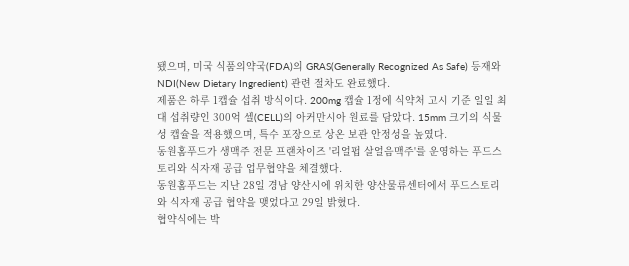됐으며, 미국 식품의약국(FDA)의 GRAS(Generally Recognized As Safe) 등재와 NDI(New Dietary Ingredient) 관련 절차도 완료했다.
제품은 하루 1캡슐 섭취 방식이다. 200mg 캡슐 1정에 식약처 고시 기준 일일 최대 섭취량인 300억 셀(CELL)의 아커만시아 원료를 담았다. 15mm 크기의 식물성 캡슐을 적용했으며, 특수 포장으로 상온 보관 안정성을 높였다.
동원홈푸드가 생맥주 전문 프랜차이즈 '리얼펍 살얼음맥주'를 운영하는 푸드스토리와 식자재 공급 업무협약을 체결했다.
동원홈푸드는 지난 28일 경남 양산시에 위치한 양산물류센터에서 푸드스토리와 식자재 공급 협약을 맺었다고 29일 밝혔다.
협약식에는 박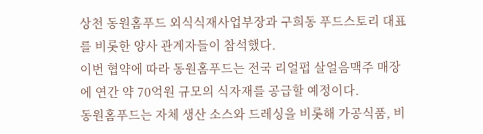상천 동원홈푸드 외식식재사업부장과 구희동 푸드스토리 대표를 비롯한 양사 관계자들이 참석했다.
이번 협약에 따라 동원홈푸드는 전국 리얼펍 살얼음맥주 매장에 연간 약 70억원 규모의 식자재를 공급할 예정이다.
동원홈푸드는 자체 생산 소스와 드레싱을 비롯해 가공식품, 비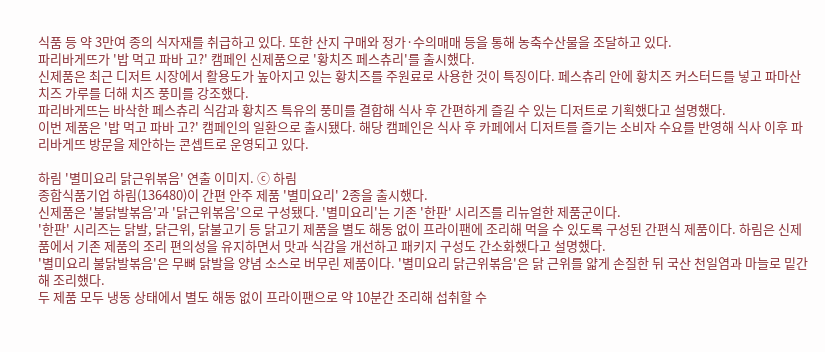식품 등 약 3만여 종의 식자재를 취급하고 있다. 또한 산지 구매와 정가·수의매매 등을 통해 농축수산물을 조달하고 있다.
파리바게뜨가 '밥 먹고 파바 고?' 캠페인 신제품으로 '황치즈 페스츄리'를 출시했다.
신제품은 최근 디저트 시장에서 활용도가 높아지고 있는 황치즈를 주원료로 사용한 것이 특징이다. 페스츄리 안에 황치즈 커스터드를 넣고 파마산 치즈 가루를 더해 치즈 풍미를 강조했다.
파리바게뜨는 바삭한 페스츄리 식감과 황치즈 특유의 풍미를 결합해 식사 후 간편하게 즐길 수 있는 디저트로 기획했다고 설명했다.
이번 제품은 '밥 먹고 파바 고?' 캠페인의 일환으로 출시됐다. 해당 캠페인은 식사 후 카페에서 디저트를 즐기는 소비자 수요를 반영해 식사 이후 파리바게뜨 방문을 제안하는 콘셉트로 운영되고 있다.

하림 '별미요리 닭근위볶음' 연출 이미지. ⓒ 하림
종합식품기업 하림(136480)이 간편 안주 제품 '별미요리' 2종을 출시했다.
신제품은 '불닭발볶음'과 '닭근위볶음'으로 구성됐다. '별미요리'는 기존 '한판' 시리즈를 리뉴얼한 제품군이다.
'한판' 시리즈는 닭발, 닭근위, 닭불고기 등 닭고기 제품을 별도 해동 없이 프라이팬에 조리해 먹을 수 있도록 구성된 간편식 제품이다. 하림은 신제품에서 기존 제품의 조리 편의성을 유지하면서 맛과 식감을 개선하고 패키지 구성도 간소화했다고 설명했다.
'별미요리 불닭발볶음'은 무뼈 닭발을 양념 소스로 버무린 제품이다. '별미요리 닭근위볶음'은 닭 근위를 얇게 손질한 뒤 국산 천일염과 마늘로 밑간해 조리했다.
두 제품 모두 냉동 상태에서 별도 해동 없이 프라이팬으로 약 10분간 조리해 섭취할 수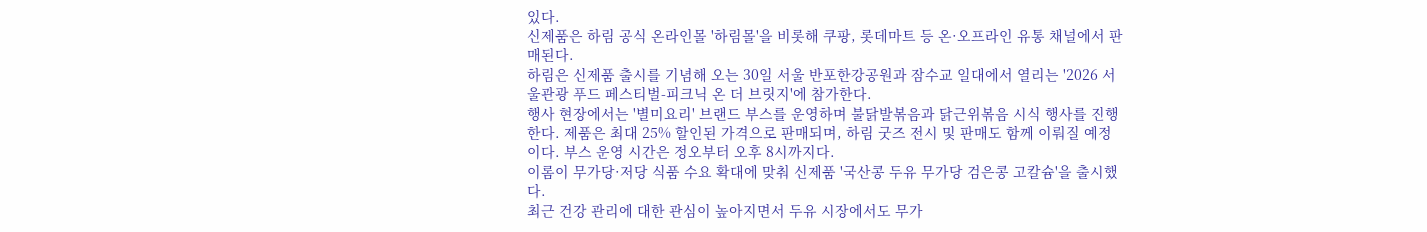있다.
신제품은 하림 공식 온라인몰 '하림몰'을 비롯해 쿠팡, 롯데마트 등 온·오프라인 유통 채널에서 판매된다.
하림은 신제품 출시를 기념해 오는 30일 서울 반포한강공원과 잠수교 일대에서 열리는 '2026 서울관광 푸드 페스티벌-피크닉 온 더 브릿지'에 참가한다.
행사 현장에서는 '별미요리' 브랜드 부스를 운영하며 불닭발볶음과 닭근위볶음 시식 행사를 진행한다. 제품은 최대 25% 할인된 가격으로 판매되며, 하림 굿즈 전시 및 판매도 함께 이뤄질 예정이다. 부스 운영 시간은 정오부터 오후 8시까지다.
이롬이 무가당·저당 식품 수요 확대에 맞춰 신제품 '국산콩 두유 무가당 검은콩 고칼슘'을 출시했다.
최근 건강 관리에 대한 관심이 높아지면서 두유 시장에서도 무가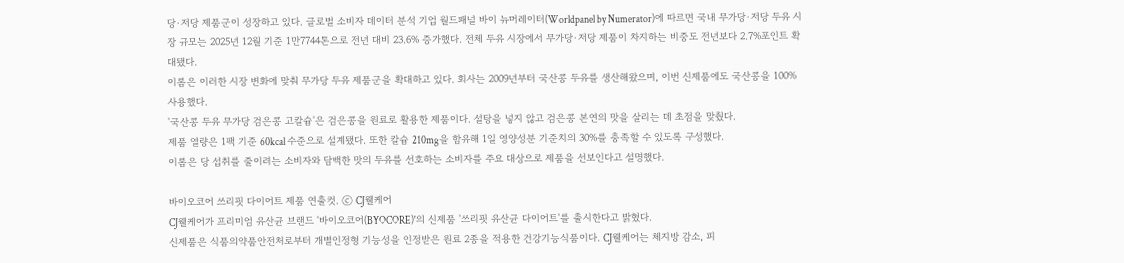당·저당 제품군이 성장하고 있다. 글로벌 소비자 데이터 분석 기업 월드패널 바이 뉴머레이터(Worldpanel by Numerator)에 따르면 국내 무가당·저당 두유 시장 규모는 2025년 12월 기준 1만7744톤으로 전년 대비 23.6% 증가했다. 전체 두유 시장에서 무가당·저당 제품이 차지하는 비중도 전년보다 2.7%포인트 확대됐다.
이롬은 이러한 시장 변화에 맞춰 무가당 두유 제품군을 확대하고 있다. 회사는 2009년부터 국산콩 두유를 생산해왔으며, 이번 신제품에도 국산콩을 100% 사용했다.
'국산콩 두유 무가당 검은콩 고칼슘'은 검은콩을 원료로 활용한 제품이다. 설탕을 넣지 않고 검은콩 본연의 맛을 살리는 데 초점을 맞췄다.
제품 열량은 1팩 기준 60kcal 수준으로 설계됐다. 또한 칼슘 210mg을 함유해 1일 영양성분 기준치의 30%를 충족할 수 있도록 구성했다.
이롬은 당 섭취를 줄이려는 소비자와 담백한 맛의 두유를 선호하는 소비자를 주요 대상으로 제품을 선보인다고 설명했다.

바이오코어 쓰리핏 다이어트 제품 연출컷. ⓒ CJ웰케어
CJ웰케어가 프리미엄 유산균 브랜드 '바이오코어(BYOCORE)'의 신제품 '쓰리핏 유산균 다이어트'를 출시한다고 밝혔다.
신제품은 식품의약품안전처로부터 개별인정형 기능성을 인정받은 원료 2종을 적용한 건강기능식품이다. CJ웰케어는 체지방 감소, 피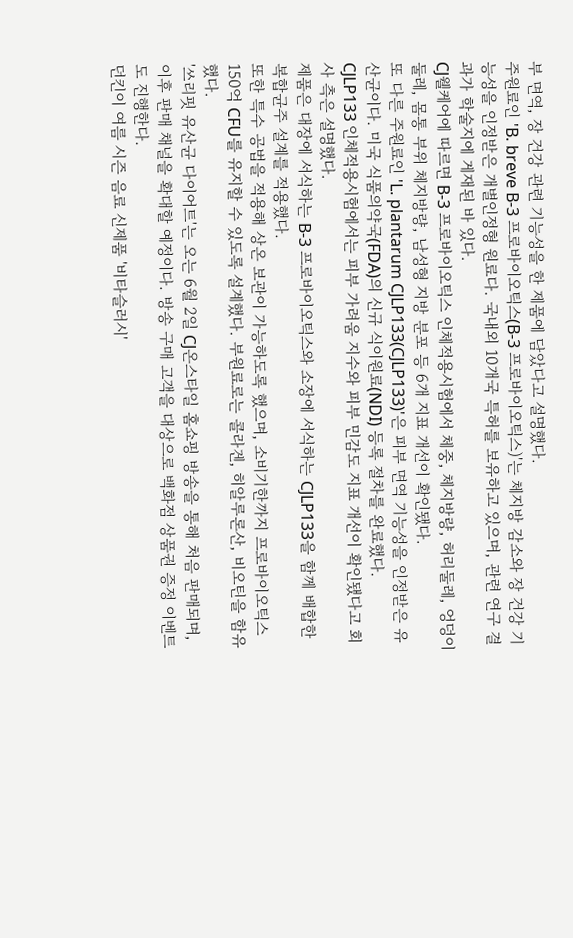부 면역, 장 건강 관련 기능성을 한 제품에 담았다고 설명했다.
주원료인 'B. breve B-3 프로바이오틱스(B-3 프로바이오틱스)'는 체지방 감소와 장 건강 기능성을 인정받은 개별인정형 원료다. 국내외 10개국 특허를 보유하고 있으며, 관련 연구 결과가 학술지에 게재된 바 있다.
CJ웰케어에 따르면 B-3 프로바이오틱스 인체적용시험에서 체중, 체지방량, 허리둘레, 엉덩이둘레, 몸통 부위 체지방량, 남성형 지방 분포 등 6개 지표 개선이 확인됐다.
또 다른 주원료인 'L. plantarum CJLP133(CJLP133)'은 피부 면역 기능성을 인정받은 유산균이다. 미국 식품의약국(FDA)의 신규 식이원료(NDI) 등록 절차를 완료했다.
CJLP133 인체적용시험에서는 피부 가려움 지수와 피부 민감도 지표 개선이 확인됐다고 회사 측은 설명했다.
제품은 대장에 서식하는 B-3 프로바이오틱스와 소장에 서식하는 CJLP133을 함께 배합한 복합균주 설계를 적용했다.
또한 특수 공법을 적용해 상온 보관이 가능하도록 했으며, 소비기한까지 프로바이오틱스 150억 CFU를 유지할 수 있도록 설계했다. 부원료로는 콜라겐, 히알루론산, 비오틴을 함유했다.
'쓰리핏 유산균 다이어트'는 오는 6월 2일 CJ온스타일 홈쇼핑 방송을 통해 처음 판매되며, 이후 판매 채널을 확대할 예정이다. 방송 구매 고객을 대상으로 백화점 상품권 증정 이벤트도 진행한다.
던킨이 여름 시즌 음료 신제품 '비타슬러시'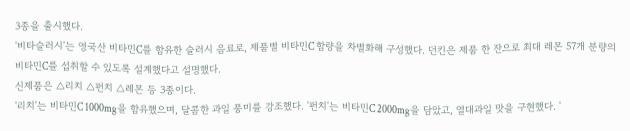3종을 출시했다.
'비타슬러시'는 영국산 비타민C를 함유한 슬러시 음료로, 제품별 비타민C 함량을 차별화해 구성했다. 던킨은 제품 한 잔으로 최대 레몬 57개 분량의 비타민C를 섭취할 수 있도록 설계했다고 설명했다.
신제품은 △리치 △펀치 △레몬 등 3종이다.
'리치'는 비타민C 1000mg을 함유했으며, 달콤한 과일 풍미를 강조했다. '펀치'는 비타민C 2000mg을 담았고, 열대과일 맛을 구현했다. '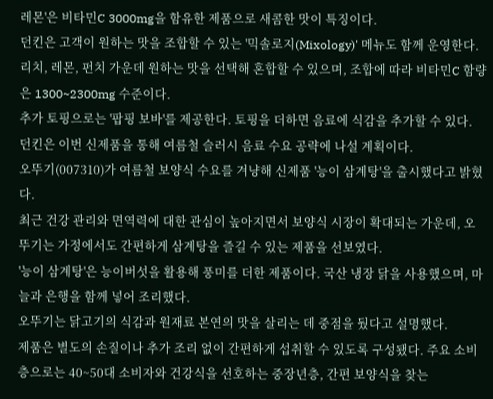레몬'은 비타민C 3000mg을 함유한 제품으로 새콤한 맛이 특징이다.
던킨은 고객이 원하는 맛을 조합할 수 있는 '믹솔로지(Mixology)' 메뉴도 함께 운영한다. 리치, 레몬, 펀치 가운데 원하는 맛을 선택해 혼합할 수 있으며, 조합에 따라 비타민C 함량은 1300~2300mg 수준이다.
추가 토핑으로는 '팝핑 보바'를 제공한다. 토핑을 더하면 음료에 식감을 추가할 수 있다.
던킨은 이번 신제품을 통해 여름철 슬러시 음료 수요 공략에 나설 계획이다.
오뚜기(007310)가 여름철 보양식 수요를 겨냥해 신제품 '능이 삼계탕'을 출시했다고 밝혔다.
최근 건강 관리와 면역력에 대한 관심이 높아지면서 보양식 시장이 확대되는 가운데, 오뚜기는 가정에서도 간편하게 삼계탕을 즐길 수 있는 제품을 선보였다.
'능이 삼계탕'은 능이버섯을 활용해 풍미를 더한 제품이다. 국산 냉장 닭을 사용했으며, 마늘과 은행을 함께 넣어 조리했다.
오뚜기는 닭고기의 식감과 원재료 본연의 맛을 살리는 데 중점을 뒀다고 설명했다.
제품은 별도의 손질이나 추가 조리 없이 간편하게 섭취할 수 있도록 구성됐다. 주요 소비층으로는 40~50대 소비자와 건강식을 선호하는 중장년층, 간편 보양식을 찾는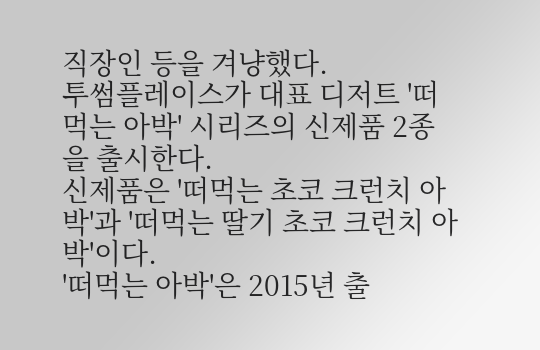직장인 등을 겨냥했다.
투썸플레이스가 대표 디저트 '떠먹는 아박' 시리즈의 신제품 2종을 출시한다.
신제품은 '떠먹는 초코 크런치 아박'과 '떠먹는 딸기 초코 크런치 아박'이다.
'떠먹는 아박'은 2015년 출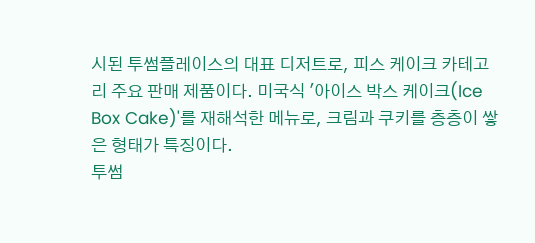시된 투썸플레이스의 대표 디저트로, 피스 케이크 카테고리 주요 판매 제품이다. 미국식 '아이스 박스 케이크(Ice Box Cake)'를 재해석한 메뉴로, 크림과 쿠키를 층층이 쌓은 형태가 특징이다.
투썸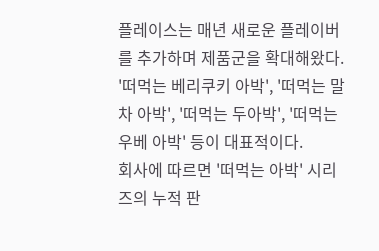플레이스는 매년 새로운 플레이버를 추가하며 제품군을 확대해왔다. '떠먹는 베리쿠키 아박', '떠먹는 말차 아박', '떠먹는 두아박', '떠먹는 우베 아박' 등이 대표적이다.
회사에 따르면 '떠먹는 아박' 시리즈의 누적 판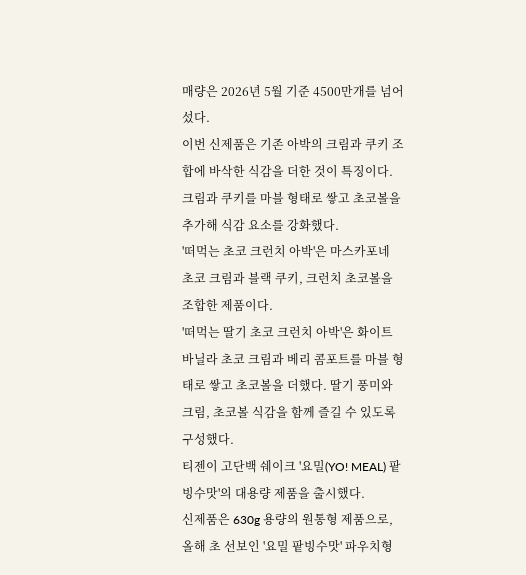매량은 2026년 5월 기준 4500만개를 넘어섰다.
이번 신제품은 기존 아박의 크림과 쿠키 조합에 바삭한 식감을 더한 것이 특징이다. 크림과 쿠키를 마블 형태로 쌓고 초코볼을 추가해 식감 요소를 강화했다.
'떠먹는 초코 크런치 아박'은 마스카포네 초코 크림과 블랙 쿠키, 크런치 초코볼을 조합한 제품이다.
'떠먹는 딸기 초코 크런치 아박'은 화이트 바닐라 초코 크림과 베리 콤포트를 마블 형태로 쌓고 초코볼을 더했다. 딸기 풍미와 크림, 초코볼 식감을 함께 즐길 수 있도록 구성했다.
티젠이 고단백 쉐이크 '요밀(YO! MEAL) 팥빙수맛'의 대용량 제품을 출시했다.
신제품은 630g 용량의 원통형 제품으로, 올해 초 선보인 '요밀 팥빙수맛' 파우치형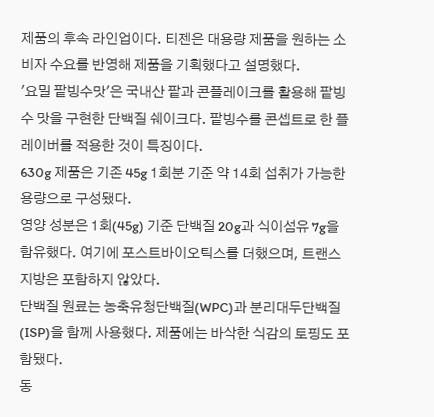제품의 후속 라인업이다. 티젠은 대용량 제품을 원하는 소비자 수요를 반영해 제품을 기획했다고 설명했다.
'요밀 팥빙수맛'은 국내산 팥과 콘플레이크를 활용해 팥빙수 맛을 구현한 단백질 쉐이크다. 팥빙수를 콘셉트로 한 플레이버를 적용한 것이 특징이다.
630g 제품은 기존 45g 1회분 기준 약 14회 섭취가 가능한 용량으로 구성됐다.
영양 성분은 1회(45g) 기준 단백질 20g과 식이섬유 7g을 함유했다. 여기에 포스트바이오틱스를 더했으며, 트랜스지방은 포함하지 않았다.
단백질 원료는 농축유청단백질(WPC)과 분리대두단백질(ISP)을 함께 사용했다. 제품에는 바삭한 식감의 토핑도 포함됐다.
동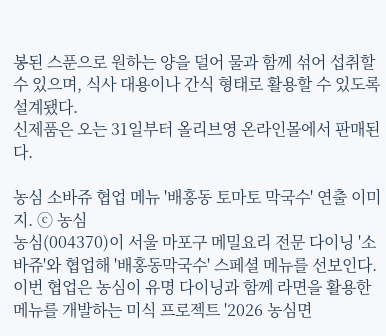봉된 스푼으로 원하는 양을 덜어 물과 함께 섞어 섭취할 수 있으며, 식사 대용이나 간식 형태로 활용할 수 있도록 설계됐다.
신제품은 오는 31일부터 올리브영 온라인몰에서 판매된다.

농심 소바쥬 협업 메뉴 '배홍동 토마토 막국수' 연출 이미지. ⓒ 농심
농심(004370)이 서울 마포구 메밀요리 전문 다이닝 '소바쥬'와 협업해 '배홍동막국수' 스페셜 메뉴를 선보인다.
이번 협업은 농심이 유명 다이닝과 함께 라면을 활용한 메뉴를 개발하는 미식 프로젝트 '2026 농심면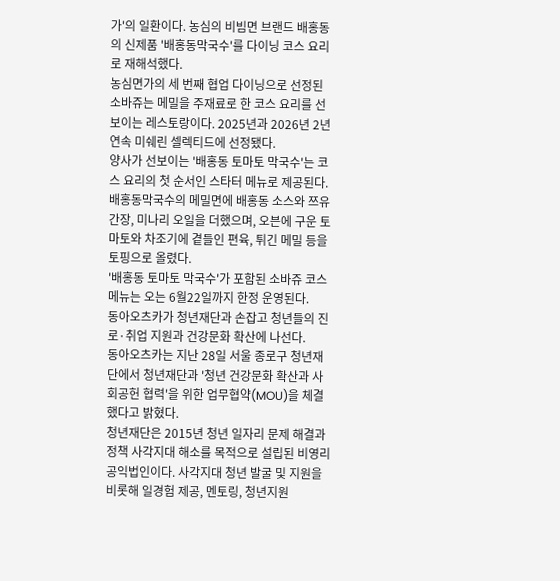가'의 일환이다. 농심의 비빔면 브랜드 배홍동의 신제품 '배홍동막국수'를 다이닝 코스 요리로 재해석했다.
농심면가의 세 번째 협업 다이닝으로 선정된 소바쥬는 메밀을 주재료로 한 코스 요리를 선보이는 레스토랑이다. 2025년과 2026년 2년 연속 미쉐린 셀렉티드에 선정됐다.
양사가 선보이는 '배홍동 토마토 막국수'는 코스 요리의 첫 순서인 스타터 메뉴로 제공된다. 배홍동막국수의 메밀면에 배홍동 소스와 쯔유 간장, 미나리 오일을 더했으며, 오븐에 구운 토마토와 차조기에 곁들인 편육, 튀긴 메밀 등을 토핑으로 올렸다.
'배홍동 토마토 막국수'가 포함된 소바쥬 코스 메뉴는 오는 6월22일까지 한정 운영된다.
동아오츠카가 청년재단과 손잡고 청년들의 진로·취업 지원과 건강문화 확산에 나선다.
동아오츠카는 지난 28일 서울 종로구 청년재단에서 청년재단과 '청년 건강문화 확산과 사회공헌 협력'을 위한 업무협약(MOU)을 체결했다고 밝혔다.
청년재단은 2015년 청년 일자리 문제 해결과 정책 사각지대 해소를 목적으로 설립된 비영리 공익법인이다. 사각지대 청년 발굴 및 지원을 비롯해 일경험 제공, 멘토링, 청년지원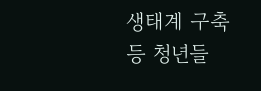생태계 구축 등 청년들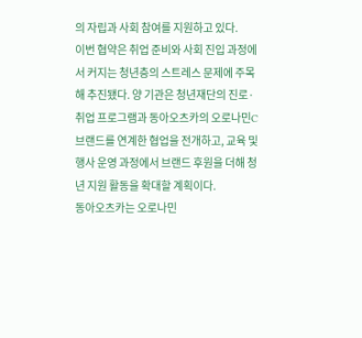의 자립과 사회 참여를 지원하고 있다.
이번 협약은 취업 준비와 사회 진입 과정에서 커지는 청년층의 스트레스 문제에 주목해 추진됐다. 양 기관은 청년재단의 진로·취업 프로그램과 동아오츠카의 오로나민C 브랜드를 연계한 협업을 전개하고, 교육 및 행사 운영 과정에서 브랜드 후원을 더해 청년 지원 활동을 확대할 계획이다.
동아오츠카는 오로나민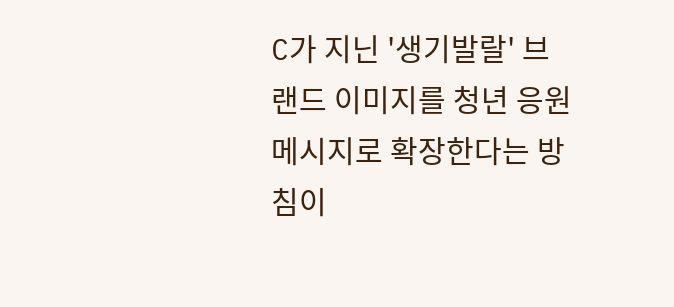C가 지닌 '생기발랄' 브랜드 이미지를 청년 응원 메시지로 확장한다는 방침이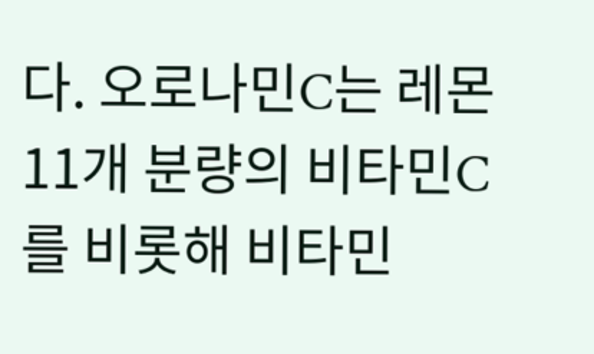다. 오로나민C는 레몬 11개 분량의 비타민C를 비롯해 비타민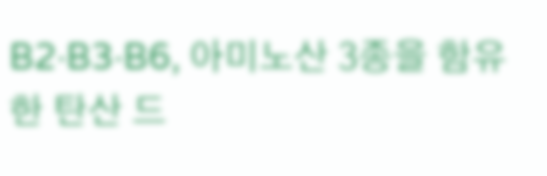B2·B3·B6, 아미노산 3종을 함유한 탄산 드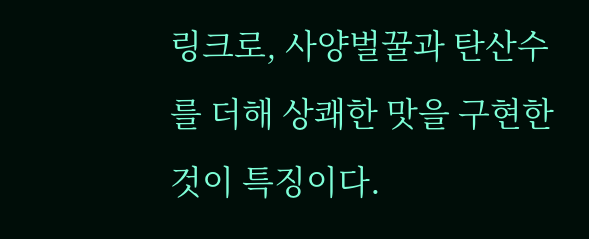링크로, 사양벌꿀과 탄산수를 더해 상쾌한 맛을 구현한 것이 특징이다.